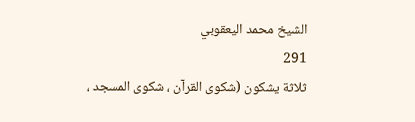الشيخ محمد اليعقوبي
291
ثلاثة يشكون (شكوى القرآن ، شكوى المسجد ،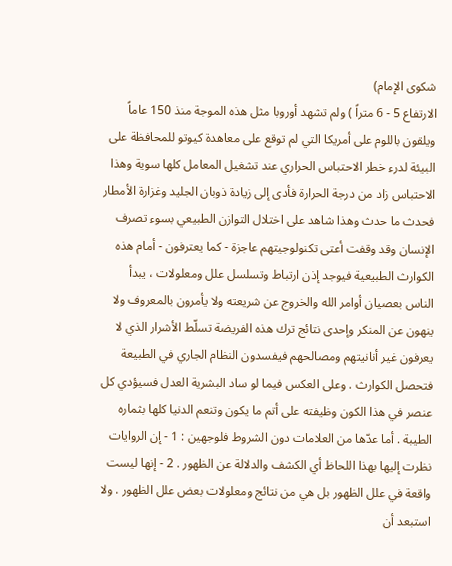شكوى الإمام)
الارتفاع 5 - 6 متراً ) ولم تشهد أوروبا مثل هذه الموجة منذ 150 عاماً ويلقون باللوم على أمريكا التي لم توقع على معاهدة كيوتو للمحافظة على البيئة لدرء خطر الاحتباس الحراري عند تشغيل المعامل كلها سوية وهذا الاحتباس زاد من درجة الحرارة فأدى إلى زيادة ذوبان الجليد وغزارة الأمطار فحدث ما حدث وهذا شاهد على اختلال التوازن الطبيعي بسوء تصرف الإنسان وقد وقفت أعتى تكنولوجيتهم عاجزة - كما يعترفون - أمام هذه الكوارث الطبيعية فيوجد إذن ارتباط وتسلسل علل ومعلولات ، يبدأ الناس بعصيان أوامر الله والخروج عن شريعته ولا يأمرون بالمعروف ولا ينهون عن المنكر وإحدى نتائج ترك هذه الفريضة تسلّط الأشرار الذي لا يعرفون غير أنانيتهم ومصالحهم فيفسدون النظام الجاري في الطبيعة فتحصل الكوارث . وعلى العكس فيما لو ساد البشرية العدل فسيؤدي كل عنصر في هذا الكون وظيفته على أتم ما يكون وتنعم الدنيا كلها بثماره الطيبة . أما عدّها من العلامات دون الشروط فلوجهين : 1 - إن الروايات نظرت إليها بهذا اللحاظ أي الكشف والدلالة عن الظهور . 2 - إنها ليست واقعة في علل الظهور بل هي من نتائج ومعلولات بعض علل الظهور . ولا استبعد أن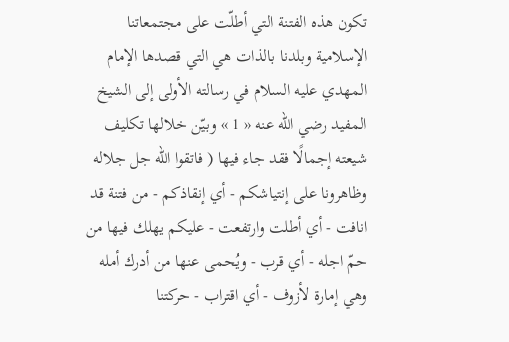تكون هذه الفتنة التي أطلّت على مجتمعاتنا الإسلامية وبلدنا بالذات هي التي قصدها الإمام المهدي عليه السلام في رسالته الأولى إلى الشيخ المفيد رضي الله عنه « 1 » وبيّن خلالها تكليف شيعته إجمالًا فقد جاء فيها ( فاتقوا الله جل جلاله وظاهرونا على إنتياشكم - أي إنقاذكم - من فتنة قد انافت - أي أطلت وارتفعت - عليكم يهلك فيها من حمّ اجله - أي قرب - ويُحمى عنها من أدرك أمله وهي إمارة لأزوف - أي اقتراب - حركتنا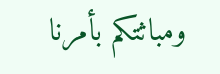ومباثتكم بأمرنا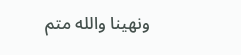ونهينا والله متم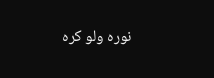نوره ولو كره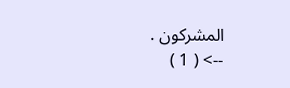المشركون .
--> ( 1 )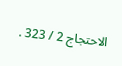الاحتجاج 2 / 323 .